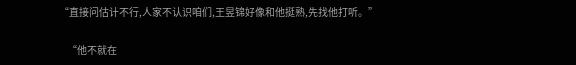“直接问估计不行,人家不认识咱们,王昱锦好像和他挺熟,先找他打听。”

    “他不就在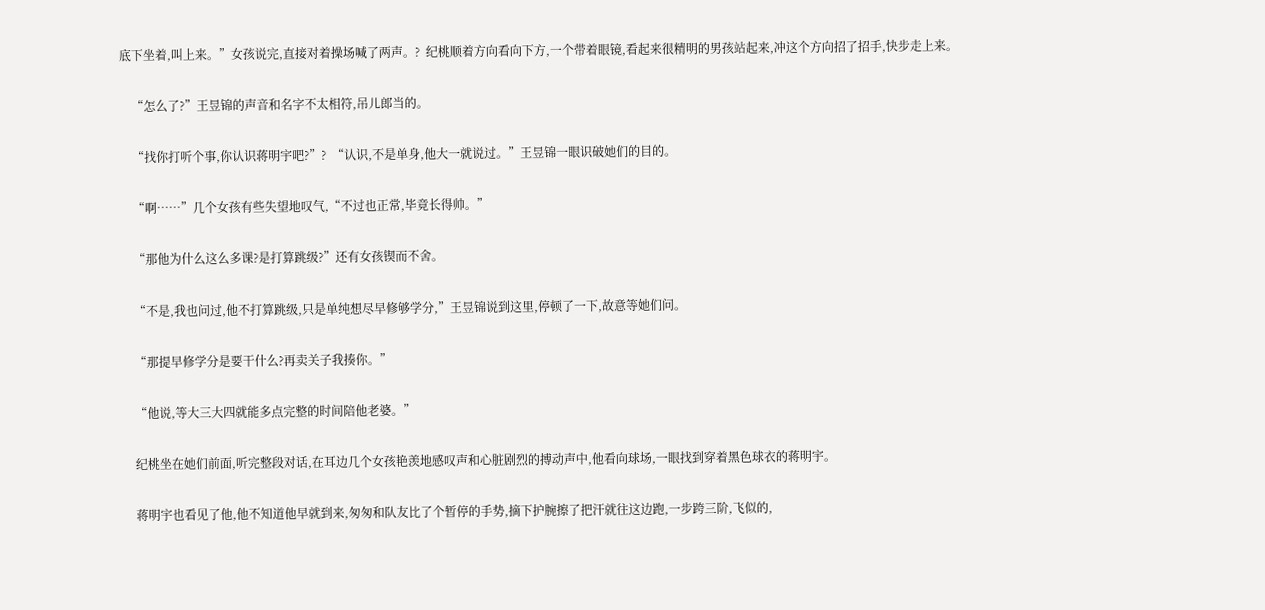底下坐着,叫上来。”女孩说完,直接对着操场喊了两声。?  纪桃顺着方向看向下方,一个带着眼镜,看起来很精明的男孩站起来,冲这个方向招了招手,快步走上来。

    “怎么了?”王昱锦的声音和名字不太相符,吊儿郎当的。

    “找你打听个事,你认识蒋明宇吧?”?  “认识,不是单身,他大一就说过。”王昱锦一眼识破她们的目的。

    “啊……”几个女孩有些失望地叹气,“不过也正常,毕竟长得帅。”

    “那他为什么这么多课?是打算跳级?”还有女孩锲而不舍。

    “不是,我也问过,他不打算跳级,只是单纯想尽早修够学分,”王昱锦说到这里,停顿了一下,故意等她们问。

    “那提早修学分是要干什么?再卖关子我揍你。”

    “他说,等大三大四就能多点完整的时间陪他老婆。”

    纪桃坐在她们前面,听完整段对话,在耳边几个女孩艳羡地感叹声和心脏剧烈的搏动声中,他看向球场,一眼找到穿着黑色球衣的蒋明宇。

    蒋明宇也看见了他,他不知道他早就到来,匆匆和队友比了个暂停的手势,摘下护腕擦了把汗就往这边跑,一步跨三阶,飞似的,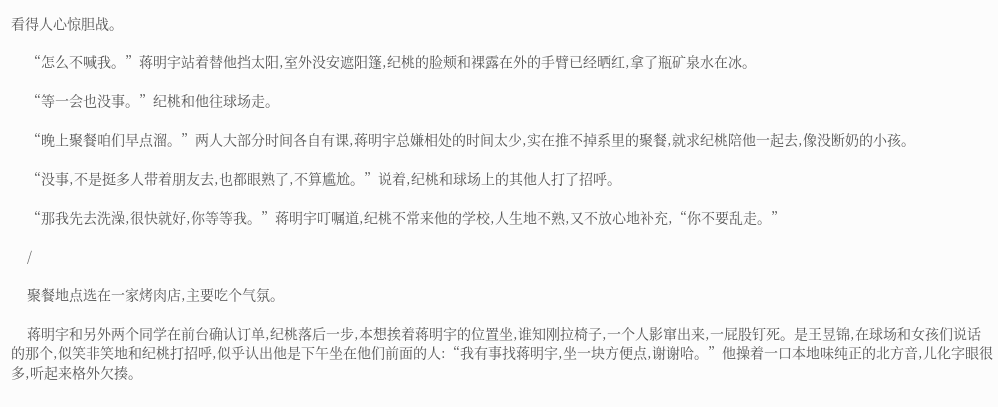看得人心惊胆战。

    “怎么不喊我。”蒋明宇站着替他挡太阳,室外没安遮阳篷,纪桃的脸颊和裸露在外的手臂已经晒红,拿了瓶矿泉水在冰。

    “等一会也没事。”纪桃和他往球场走。

    “晚上聚餐咱们早点溜。”两人大部分时间各自有课,蒋明宇总嫌相处的时间太少,实在推不掉系里的聚餐,就求纪桃陪他一起去,像没断奶的小孩。

    “没事,不是挺多人带着朋友去,也都眼熟了,不算尴尬。”说着,纪桃和球场上的其他人打了招呼。

    “那我先去洗澡,很快就好,你等等我。”蒋明宇叮嘱道,纪桃不常来他的学校,人生地不熟,又不放心地补充,“你不要乱走。”

    /

    聚餐地点选在一家烤肉店,主要吃个气氛。

    蒋明宇和另外两个同学在前台确认订单,纪桃落后一步,本想挨着蒋明宇的位置坐,谁知刚拉椅子,一个人影窜出来,一屁股钉死。是王昱锦,在球场和女孩们说话的那个,似笑非笑地和纪桃打招呼,似乎认出他是下午坐在他们前面的人:“我有事找蒋明宇,坐一块方便点,谢谢哈。”他操着一口本地味纯正的北方音,儿化字眼很多,听起来格外欠揍。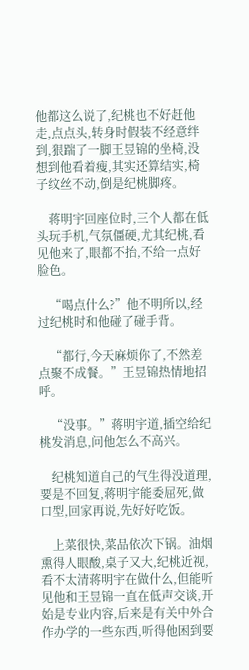他都这么说了,纪桃也不好赶他走,点点头,转身时假装不经意绊到,狠踹了一脚王昱锦的坐椅,没想到他看着瘦,其实还算结实,椅子纹丝不动,倒是纪桃脚疼。

    蒋明宇回座位时,三个人都在低头玩手机,气氛僵硬,尤其纪桃,看见他来了,眼都不抬,不给一点好脸色。

    “喝点什么?”他不明所以,经过纪桃时和他碰了碰手背。

    “都行,今天麻烦你了,不然差点聚不成餐。”王昱锦热情地招呼。

    “没事。”蒋明宇道,插空给纪桃发消息,问他怎么不高兴。

    纪桃知道自己的气生得没道理,要是不回复,蒋明宇能委屈死,做口型,回家再说,先好好吃饭。

    上菜很快,菜品依次下锅。油烟熏得人眼酸,桌子又大,纪桃近视,看不太清蒋明宇在做什么,但能听见他和王昱锦一直在低声交谈,开始是专业内容,后来是有关中外合作办学的一些东西,听得他困到要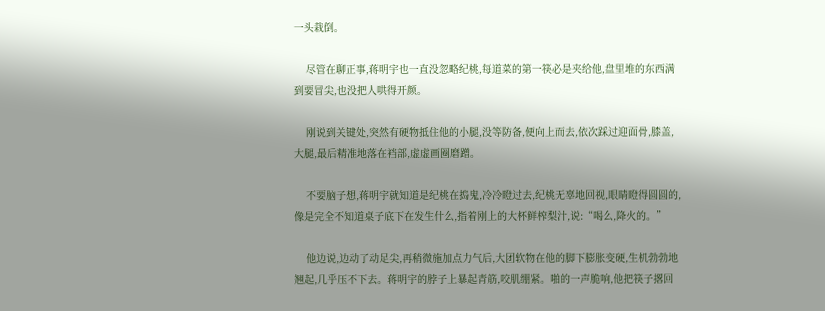一头栽倒。

    尽管在聊正事,蒋明宇也一直没忽略纪桃,每道菜的第一筷必是夹给他,盘里堆的东西满到要冒尖,也没把人哄得开颜。

    刚说到关键处,突然有硬物抵住他的小腿,没等防备,便向上而去,依次踩过迎面骨,膝盖,大腿,最后精准地落在裆部,虚虚画圈磨蹭。

    不要脑子想,蒋明宇就知道是纪桃在捣鬼,冷冷瞪过去,纪桃无辜地回视,眼睛瞪得圆圆的,像是完全不知道桌子底下在发生什么,指着刚上的大杯鲜榨梨汁,说:“喝么,降火的。”

    他边说,边动了动足尖,再稍微施加点力气后,大团软物在他的脚下膨胀变硬,生机勃勃地翘起,几乎压不下去。蒋明宇的脖子上暴起青筋,咬肌绷紧。啪的一声脆响,他把筷子撂回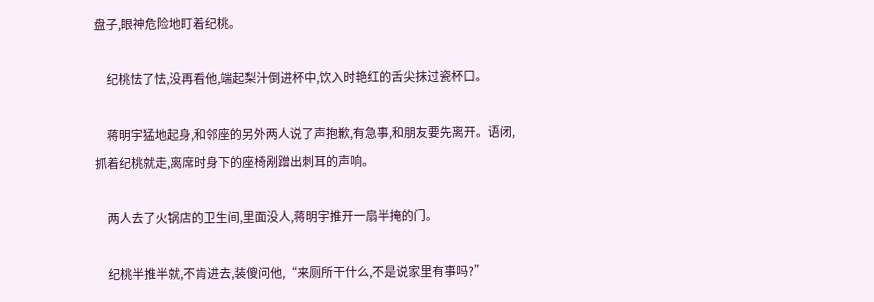盘子,眼神危险地盯着纪桃。

    纪桃怯了怯,没再看他,端起梨汁倒进杯中,饮入时艳红的舌尖抹过瓷杯口。

    蒋明宇猛地起身,和邻座的另外两人说了声抱歉,有急事,和朋友要先离开。语闭,抓着纪桃就走,离席时身下的座椅剐蹭出刺耳的声响。

    两人去了火锅店的卫生间,里面没人,蒋明宇推开一扇半掩的门。

    纪桃半推半就,不肯进去,装傻问他,“来厕所干什么,不是说家里有事吗?”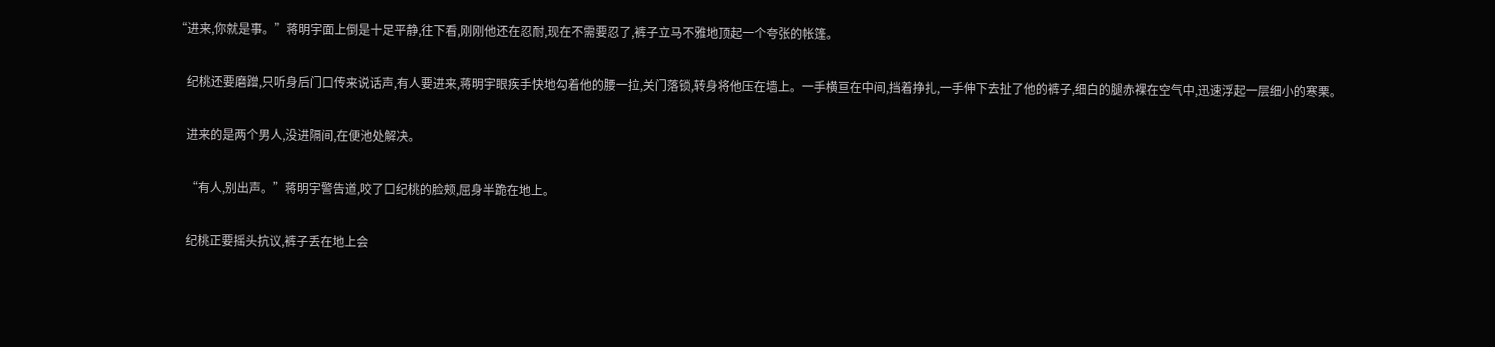“进来,你就是事。”蒋明宇面上倒是十足平静,往下看,刚刚他还在忍耐,现在不需要忍了,裤子立马不雅地顶起一个夸张的帐篷。

    纪桃还要磨蹭,只听身后门口传来说话声,有人要进来,蒋明宇眼疾手快地勾着他的腰一拉,关门落锁,转身将他压在墙上。一手横亘在中间,挡着挣扎,一手伸下去扯了他的裤子,细白的腿赤裸在空气中,迅速浮起一层细小的寒栗。

    进来的是两个男人,没进隔间,在便池处解决。

    “有人,别出声。”蒋明宇警告道,咬了口纪桃的脸颊,屈身半跪在地上。

    纪桃正要摇头抗议,裤子丢在地上会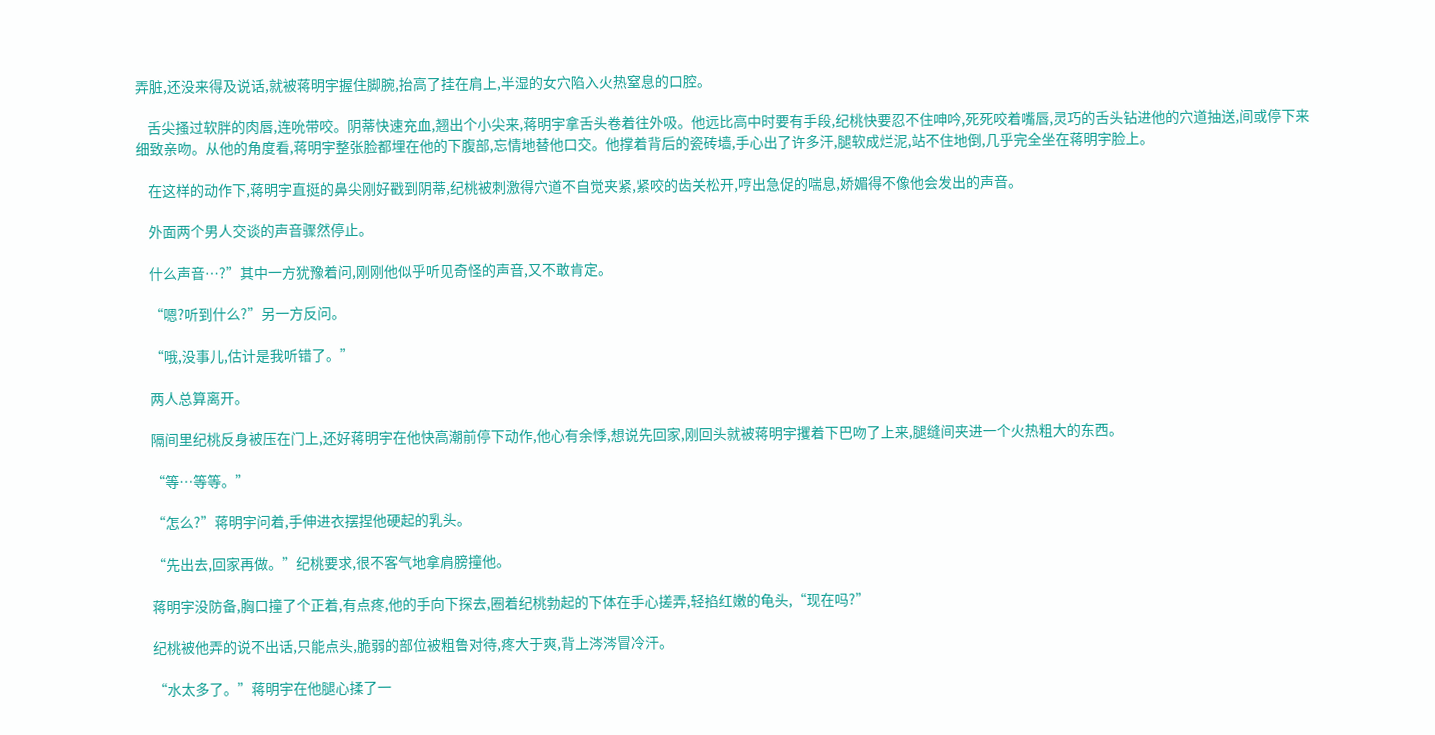弄脏,还没来得及说话,就被蒋明宇握住脚腕,抬高了挂在肩上,半湿的女穴陷入火热窒息的口腔。

    舌尖搔过软胖的肉唇,连吮带咬。阴蒂快速充血,翘出个小尖来,蒋明宇拿舌头卷着往外吸。他远比高中时要有手段,纪桃快要忍不住呻吟,死死咬着嘴唇,灵巧的舌头钻进他的穴道抽送,间或停下来细致亲吻。从他的角度看,蒋明宇整张脸都埋在他的下腹部,忘情地替他口交。他撑着背后的瓷砖墙,手心出了许多汗,腿软成烂泥,站不住地倒,几乎完全坐在蒋明宇脸上。

    在这样的动作下,蒋明宇直挺的鼻尖刚好戳到阴蒂,纪桃被刺激得穴道不自觉夹紧,紧咬的齿关松开,哼出急促的喘息,娇媚得不像他会发出的声音。

    外面两个男人交谈的声音骤然停止。

    什么声音…?”其中一方犹豫着问,刚刚他似乎听见奇怪的声音,又不敢肯定。

    “嗯?听到什么?”另一方反问。

    “哦,没事儿,估计是我听错了。”

    两人总算离开。

    隔间里纪桃反身被压在门上,还好蒋明宇在他快高潮前停下动作,他心有余悸,想说先回家,刚回头就被蒋明宇攫着下巴吻了上来,腿缝间夹进一个火热粗大的东西。

    “等…等等。”

    “怎么?”蒋明宇问着,手伸进衣摆捏他硬起的乳头。

    “先出去,回家再做。”纪桃要求,很不客气地拿肩膀撞他。

    蒋明宇没防备,胸口撞了个正着,有点疼,他的手向下探去,圈着纪桃勃起的下体在手心搓弄,轻掐红嫩的龟头,“现在吗?”

    纪桃被他弄的说不出话,只能点头,脆弱的部位被粗鲁对待,疼大于爽,背上涔涔冒冷汗。

    “水太多了。”蒋明宇在他腿心揉了一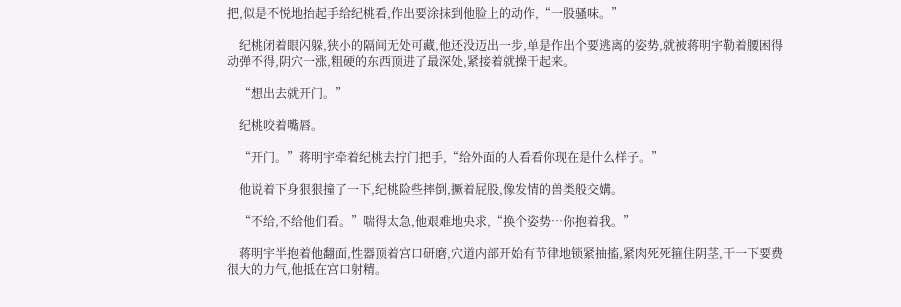把,似是不悦地抬起手给纪桃看,作出要涂抹到他脸上的动作,“一股骚味。”

    纪桃闭着眼闪躲,狭小的隔间无处可藏,他还没迈出一步,单是作出个要逃离的姿势,就被蒋明宇勒着腰困得动弹不得,阴穴一涨,粗硬的东西顶进了最深处,紧接着就操干起来。

    “想出去就开门。”

    纪桃咬着嘴唇。

    “开门。”蒋明宇牵着纪桃去拧门把手,“给外面的人看看你现在是什么样子。”

    他说着下身狠狠撞了一下,纪桃险些摔倒,撅着屁股,像发情的兽类般交媾。

    “不给,不给他们看。”喘得太急,他艰难地央求,“换个姿势…你抱着我。”

    蒋明宇半抱着他翻面,性器顶着宫口研磨,穴道内部开始有节律地锁紧抽搐,紧肉死死箍住阴茎,干一下要费很大的力气,他抵在宫口射精。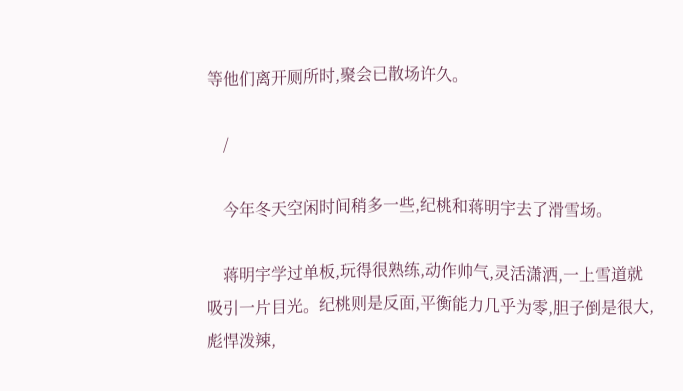等他们离开厕所时,聚会已散场许久。

    /

    今年冬天空闲时间稍多一些,纪桃和蒋明宇去了滑雪场。

    蒋明宇学过单板,玩得很熟练,动作帅气,灵活潇洒,一上雪道就吸引一片目光。纪桃则是反面,平衡能力几乎为零,胆子倒是很大,彪悍泼辣,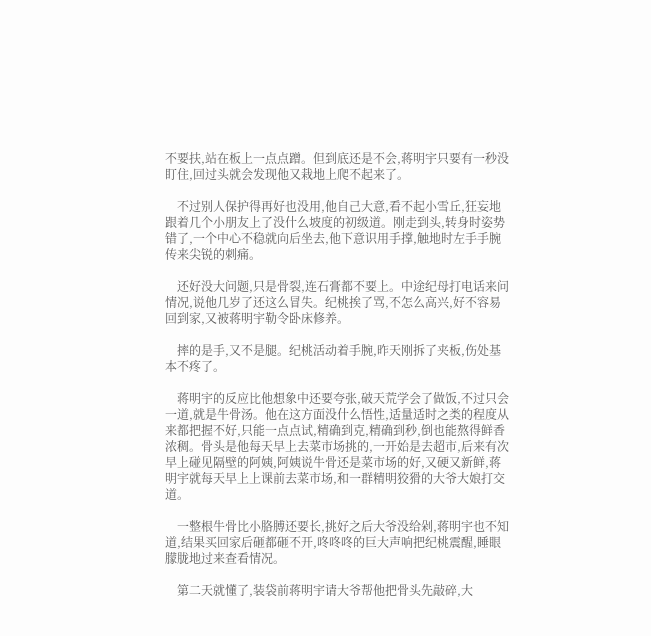不要扶,站在板上一点点蹭。但到底还是不会,蒋明宇只要有一秒没盯住,回过头就会发现他又栽地上爬不起来了。

    不过别人保护得再好也没用,他自己大意,看不起小雪丘,狂妄地跟着几个小朋友上了没什么坡度的初级道。刚走到头,转身时姿势错了,一个中心不稳就向后坐去,他下意识用手撑,触地时左手手腕传来尖锐的刺痛。

    还好没大问题,只是骨裂,连石膏都不要上。中途纪母打电话来问情况,说他几岁了还这么冒失。纪桃挨了骂,不怎么高兴,好不容易回到家,又被蒋明宇勒令卧床修养。

    摔的是手,又不是腿。纪桃活动着手腕,昨天刚拆了夹板,伤处基本不疼了。

    蒋明宇的反应比他想象中还要夸张,破天荒学会了做饭,不过只会一道,就是牛骨汤。他在这方面没什么悟性,适量适时之类的程度从来都把握不好,只能一点点试,精确到克,精确到秒,倒也能熬得鲜香浓稠。骨头是他每天早上去菜市场挑的,一开始是去超市,后来有次早上碰见隔壁的阿姨,阿姨说牛骨还是菜市场的好,又硬又新鲜,蒋明宇就每天早上上课前去菜市场,和一群精明狡猾的大爷大娘打交道。

    一整根牛骨比小胳膊还要长,挑好之后大爷没给剁,蒋明宇也不知道,结果买回家后砸都砸不开,咚咚咚的巨大声响把纪桃震醒,睡眼朦胧地过来查看情况。

    第二天就懂了,装袋前蒋明宇请大爷帮他把骨头先敲碎,大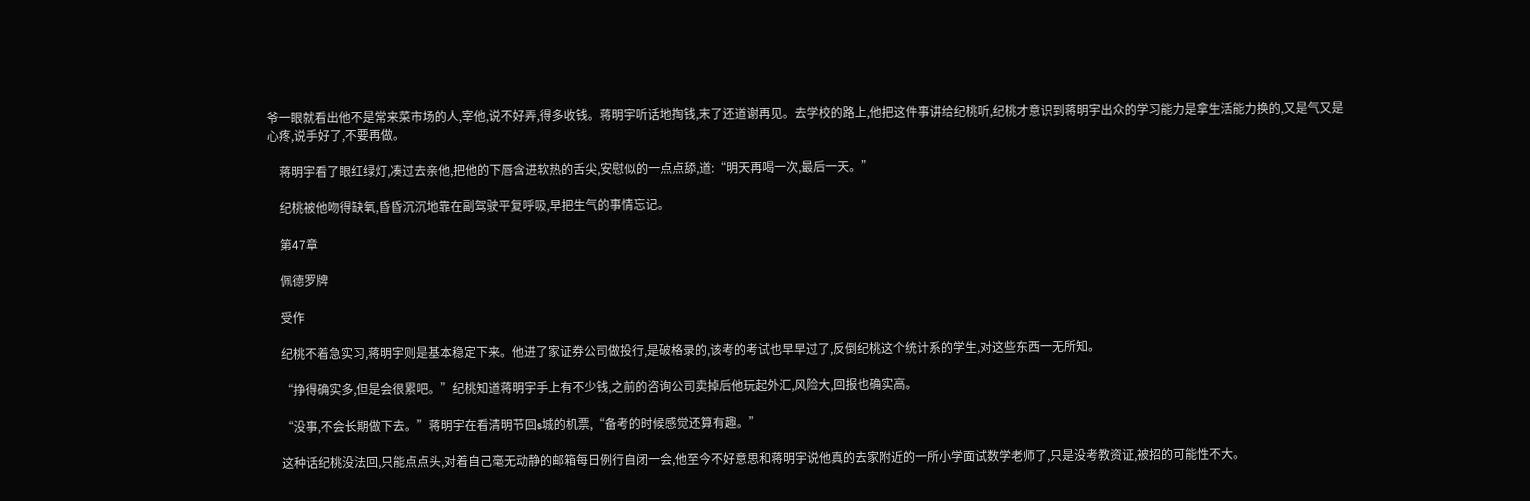爷一眼就看出他不是常来菜市场的人,宰他,说不好弄,得多收钱。蒋明宇听话地掏钱,末了还道谢再见。去学校的路上,他把这件事讲给纪桃听,纪桃才意识到蒋明宇出众的学习能力是拿生活能力换的,又是气又是心疼,说手好了,不要再做。

    蒋明宇看了眼红绿灯,凑过去亲他,把他的下唇含进软热的舌尖,安慰似的一点点舔,道:“明天再喝一次,最后一天。”

    纪桃被他吻得缺氧,昏昏沉沉地靠在副驾驶平复呼吸,早把生气的事情忘记。

    第47章

    佩德罗牌

    受作

    纪桃不着急实习,蒋明宇则是基本稳定下来。他进了家证券公司做投行,是破格录的,该考的考试也早早过了,反倒纪桃这个统计系的学生,对这些东西一无所知。

    “挣得确实多,但是会很累吧。”纪桃知道蒋明宇手上有不少钱,之前的咨询公司卖掉后他玩起外汇,风险大,回报也确实高。

    “没事,不会长期做下去。”蒋明宇在看清明节回s城的机票,“备考的时候感觉还算有趣。”

    这种话纪桃没法回,只能点点头,对着自己毫无动静的邮箱每日例行自闭一会,他至今不好意思和蒋明宇说他真的去家附近的一所小学面试数学老师了,只是没考教资证,被招的可能性不大。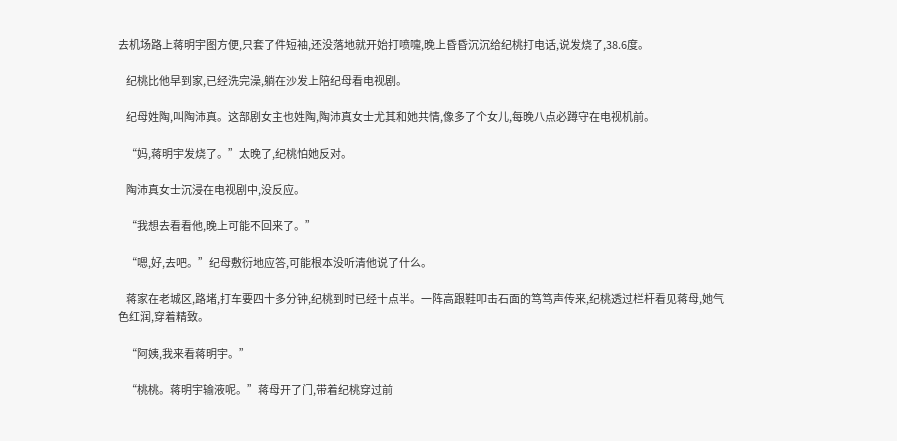去机场路上蒋明宇图方便,只套了件短袖,还没落地就开始打喷嚏,晚上昏昏沉沉给纪桃打电话,说发烧了,38.6度。

    纪桃比他早到家,已经洗完澡,躺在沙发上陪纪母看电视剧。

    纪母姓陶,叫陶沛真。这部剧女主也姓陶,陶沛真女士尤其和她共情,像多了个女儿,每晚八点必蹲守在电视机前。

    “妈,蒋明宇发烧了。”太晚了,纪桃怕她反对。

    陶沛真女士沉浸在电视剧中,没反应。

    “我想去看看他,晚上可能不回来了。”

    “嗯,好,去吧。”纪母敷衍地应答,可能根本没听清他说了什么。

    蒋家在老城区,路堵,打车要四十多分钟,纪桃到时已经十点半。一阵高跟鞋叩击石面的笃笃声传来,纪桃透过栏杆看见蒋母,她气色红润,穿着精致。

    “阿姨,我来看蒋明宇。”

    “桃桃。蒋明宇输液呢。”蒋母开了门,带着纪桃穿过前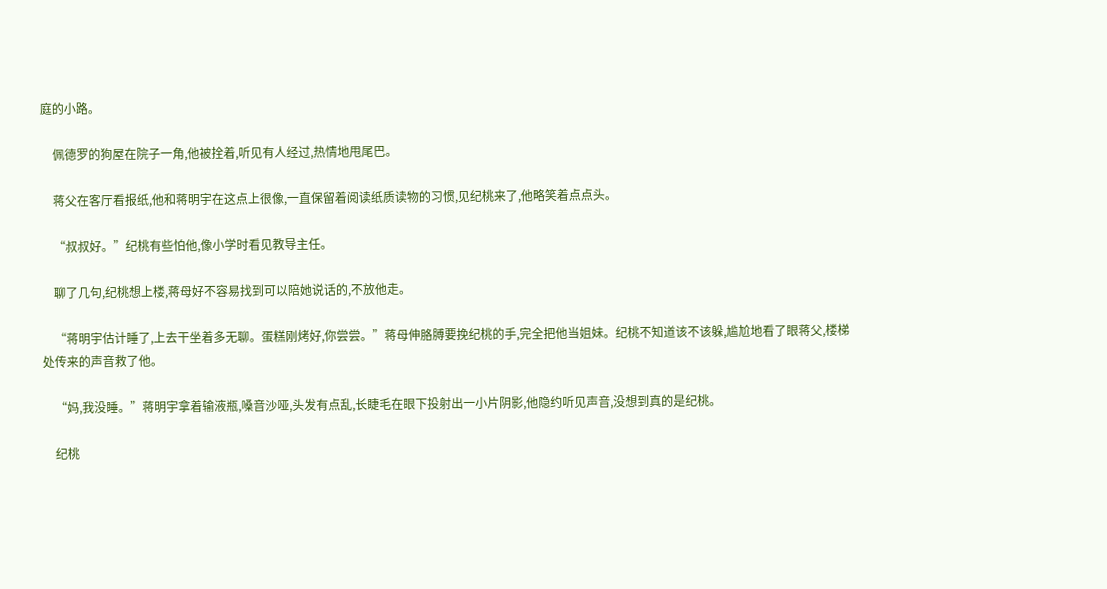庭的小路。

    佩德罗的狗屋在院子一角,他被拴着,听见有人经过,热情地甩尾巴。

    蒋父在客厅看报纸,他和蒋明宇在这点上很像,一直保留着阅读纸质读物的习惯,见纪桃来了,他略笑着点点头。

    “叔叔好。”纪桃有些怕他,像小学时看见教导主任。

    聊了几句,纪桃想上楼,蒋母好不容易找到可以陪她说话的,不放他走。

    “蒋明宇估计睡了,上去干坐着多无聊。蛋糕刚烤好,你尝尝。”蒋母伸胳膊要挽纪桃的手,完全把他当姐妹。纪桃不知道该不该躲,尴尬地看了眼蒋父,楼梯处传来的声音救了他。

    “妈,我没睡。”蒋明宇拿着输液瓶,嗓音沙哑,头发有点乱,长睫毛在眼下投射出一小片阴影,他隐约听见声音,没想到真的是纪桃。

    纪桃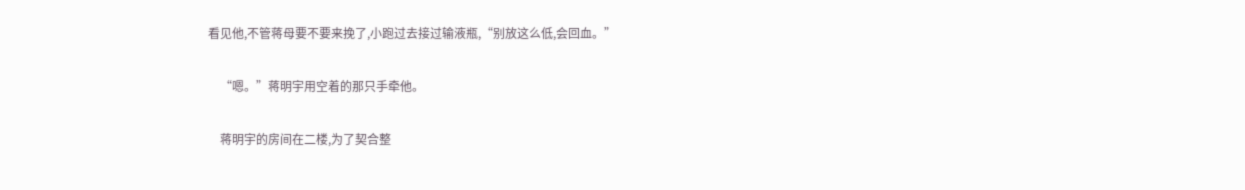看见他,不管蒋母要不要来挽了,小跑过去接过输液瓶,“别放这么低,会回血。”

    “嗯。”蒋明宇用空着的那只手牵他。

    蒋明宇的房间在二楼,为了契合整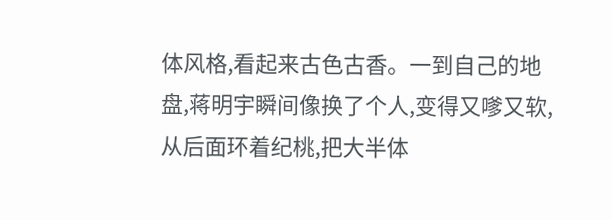体风格,看起来古色古香。一到自己的地盘,蒋明宇瞬间像换了个人,变得又嗲又软,从后面环着纪桃,把大半体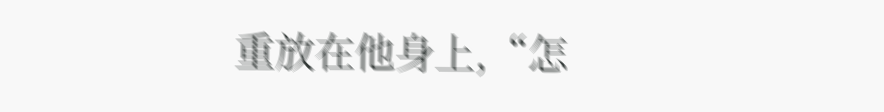重放在他身上,“怎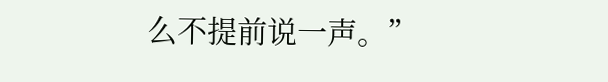么不提前说一声。”